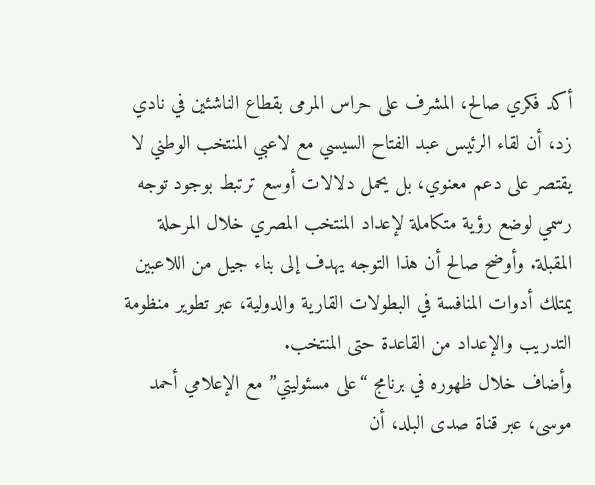أكد فكري صالح، المشرف على حراس المرمى بقطاع الناشئين في نادي زد، أن لقاء الرئيس عبد الفتاح السيسي مع لاعبي المنتخب الوطني لا يقتصر على دعم معنوي، بل يحمل دلالات أوسع ترتبط بوجود توجه رسمي لوضع رؤية متكاملة لإعداد المنتخب المصري خلال المرحلة المقبلة. وأوضح صالح أن هذا التوجه يهدف إلى بناء جيل من اللاعبين يمتلك أدوات المنافسة في البطولات القارية والدولية، عبر تطوير منظومة التدريب والإعداد من القاعدة حتى المنتخب.
وأضاف خلال ظهوره في برنامج “على مسئوليتي” مع الإعلامي أحمد موسى، عبر قناة صدى البلد، أن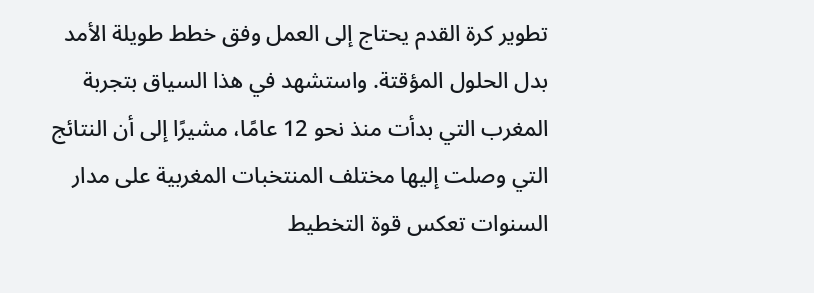تطوير كرة القدم يحتاج إلى العمل وفق خطط طويلة الأمد بدل الحلول المؤقتة. واستشهد في هذا السياق بتجربة المغرب التي بدأت منذ نحو 12 عامًا، مشيرًا إلى أن النتائج التي وصلت إليها مختلف المنتخبات المغربية على مدار السنوات تعكس قوة التخطيط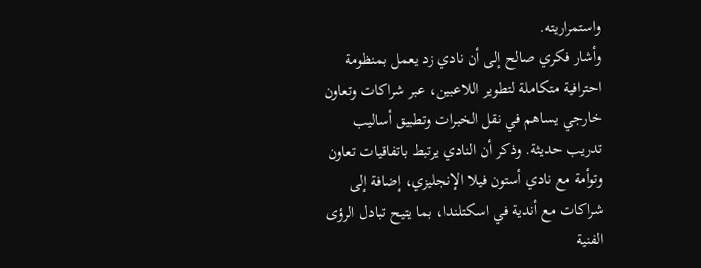واستمراريته.
وأشار فكري صالح إلى أن نادي زد يعمل بمنظومة احترافية متكاملة لتطوير اللاعبين، عبر شراكات وتعاون خارجي يساهم في نقل الخبرات وتطبيق أساليب تدريب حديثة. وذكر أن النادي يرتبط باتفاقيات تعاون وتوأمة مع نادي أستون فيلا الإنجليزي، إضافة إلى شراكات مع أندية في اسكتلندا، بما يتيح تبادل الرؤى الفنية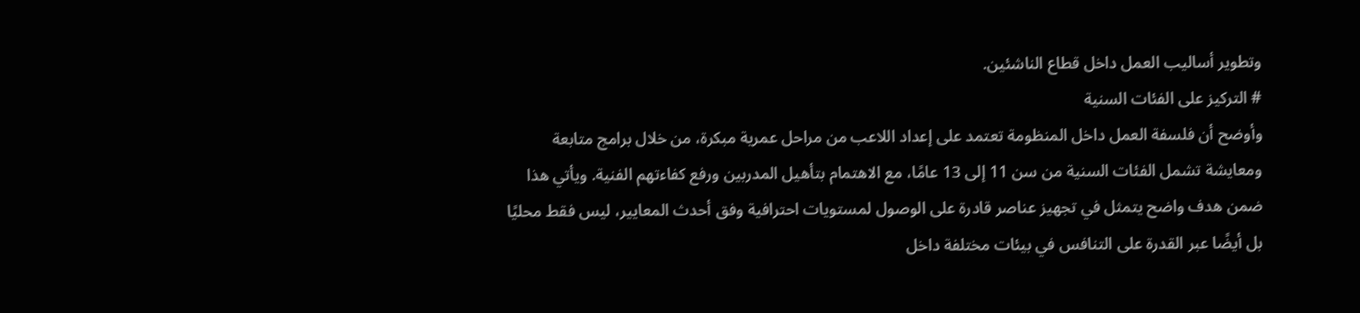وتطوير أساليب العمل داخل قطاع الناشئين.
# التركيز على الفئات السنية
وأوضح أن فلسفة العمل داخل المنظومة تعتمد على إعداد اللاعب من مراحل عمرية مبكرة، من خلال برامج متابعة ومعايشة تشمل الفئات السنية من سن 11 إلى 13 عامًا، مع الاهتمام بتأهيل المدربين ورفع كفاءتهم الفنية. ويأتي هذا ضمن هدف واضح يتمثل في تجهيز عناصر قادرة على الوصول لمستويات احترافية وفق أحدث المعايير، ليس فقط محليًا بل أيضًا عبر القدرة على التنافس في بيئات مختلفة داخل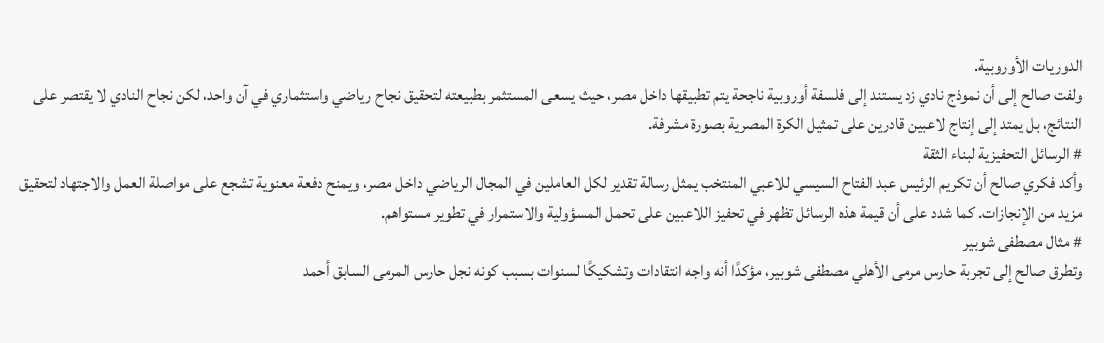الدوريات الأوروبية.
ولفت صالح إلى أن نموذج نادي زد يستند إلى فلسفة أوروبية ناجحة يتم تطبيقها داخل مصر، حيث يسعى المستثمر بطبيعته لتحقيق نجاح رياضي واستثماري في آن واحد، لكن نجاح النادي لا يقتصر على النتائج، بل يمتد إلى إنتاج لاعبين قادرين على تمثيل الكرة المصرية بصورة مشرفة.
# الرسائل التحفيزية لبناء الثقة
وأكد فكري صالح أن تكريم الرئيس عبد الفتاح السيسي للاعبي المنتخب يمثل رسالة تقدير لكل العاملين في المجال الرياضي داخل مصر، ويمنح دفعة معنوية تشجع على مواصلة العمل والاجتهاد لتحقيق مزيد من الإنجازات. كما شدد على أن قيمة هذه الرسائل تظهر في تحفيز اللاعبين على تحمل المسؤولية والاستمرار في تطوير مستواهم.
# مثال مصطفى شوبير
وتطرق صالح إلى تجربة حارس مرمى الأهلي مصطفى شوبير، مؤكدًا أنه واجه انتقادات وتشكيكًا لسنوات بسبب كونه نجل حارس المرمى السابق أحمد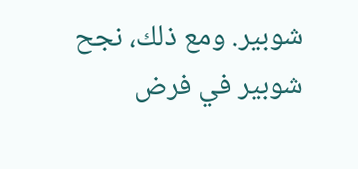شوبير. ومع ذلك، نجح شوبير في فرض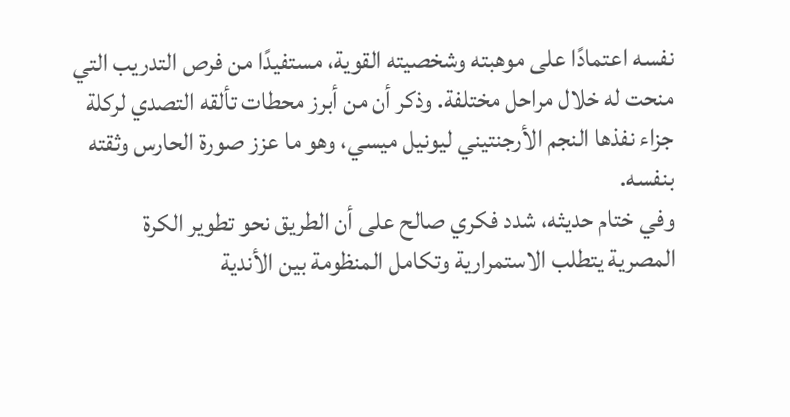نفسه اعتمادًا على موهبته وشخصيته القوية، مستفيدًا من فرص التدريب التي منحت له خلال مراحل مختلفة. وذكر أن من أبرز محطات تألقه التصدي لركلة جزاء نفذها النجم الأرجنتيني ليونيل ميسي، وهو ما عزز صورة الحارس وثقته بنفسه.
وفي ختام حديثه، شدد فكري صالح على أن الطريق نحو تطوير الكرة المصرية يتطلب الاستمرارية وتكامل المنظومة بين الأندية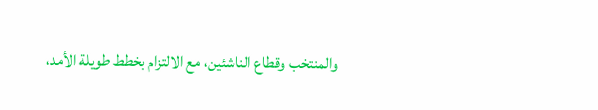والمنتخب وقطاع الناشئين، مع الالتزام بخطط طويلة الأمد،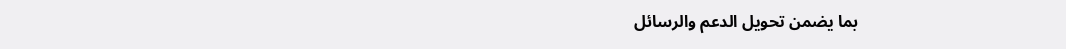بما يضمن تحويل الدعم والرسائل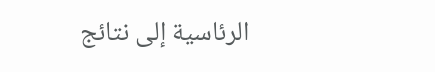الرئاسية إلى نتائج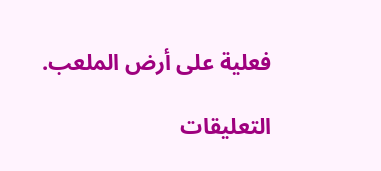فعلية على أرض الملعب.

التعليقات